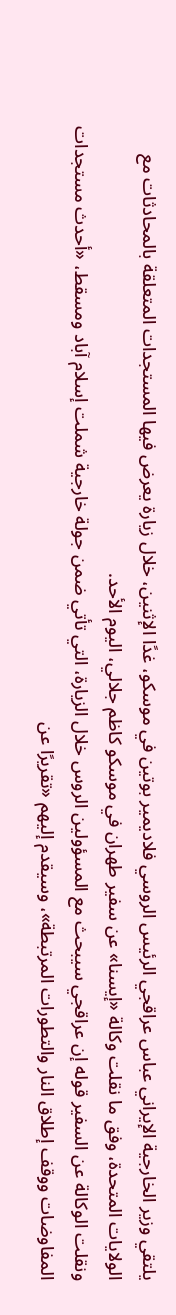يلتقي وزير الخارجية الإيراني عباس عراقجي الرئيس الروسي فلاديمير بوتين في موسكو، غدًا الإثنين، خلال زيارة يعرض فيها المستجدات المتعلقة بالمحادثات مع الولايات المتحدة، وفق ما نقلت وكالة «إيسنا» عن سفير طهران في موسكو كاظم جلالي، اليوم الأحد.
ونقلت الوكالة عن السفير قوله إن عراقجي سيبحث مع المسؤولين الروس خلال الزيارة، التي تأتي ضمن جولة خارجية شملت إسلام آباد ومسقط، «أحدث مستجدات المفاوضات ووقف إطلاق النار والتطورات المرتبطة»، وسيقدم إليهم «تقريرًا عن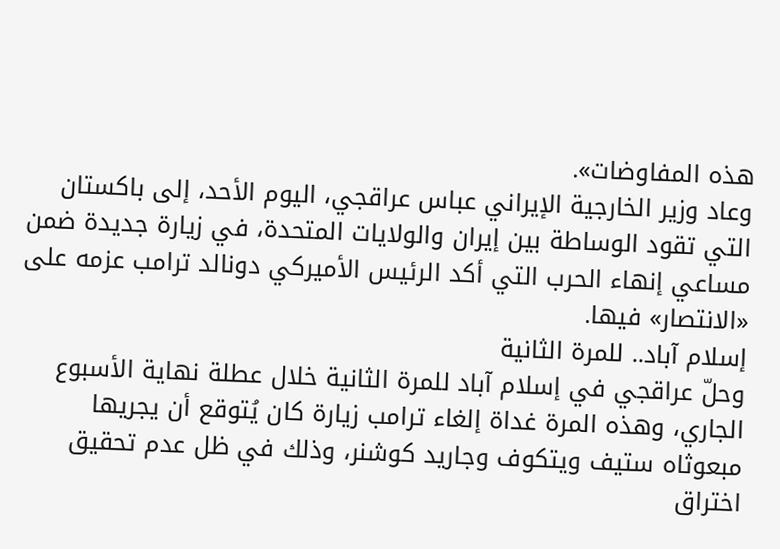هذه المفاوضات».
وعاد وزير الخارجية الإيراني عباس عراقجي، اليوم الأحد، إلى باكستان التي تقود الوساطة بين إيران والولايات المتحدة، في زيارة جديدة ضمن مساعي إنهاء الحرب التي أكد الرئيس الأميركي دونالد ترامب عزمه على «الانتصار» فيها.
إسلام آباد.. للمرة الثانية
وحلّ عراقجي في إسلام آباد للمرة الثانية خلال عطلة نهاية الأسبوع الجاري، وهذه المرة غداة إلغاء ترامب زيارة كان يُتوقع أن يجريها مبعوثاه ستيف ويتكوف وجاريد كوشنر، وذلك في ظل عدم تحقيق اختراق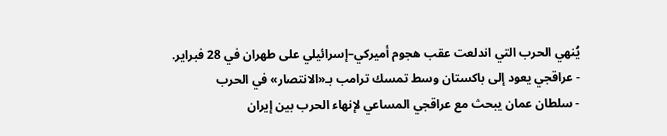يُنهي الحرب التي اندلعت عقب هجوم أميركي–إسرائيلي على طهران في 28 فبراير.
- عراقجي يعود إلى باكستان وسط تمسك ترامب بـ«الانتصار» في الحرب
- سلطان عمان يبحث مع عراقجي المساعي لإنهاء الحرب بين إيران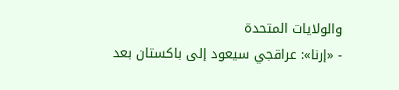والولايات المتحدة
- «إرنا»: عراقجي سيعود إلى باكستان بعد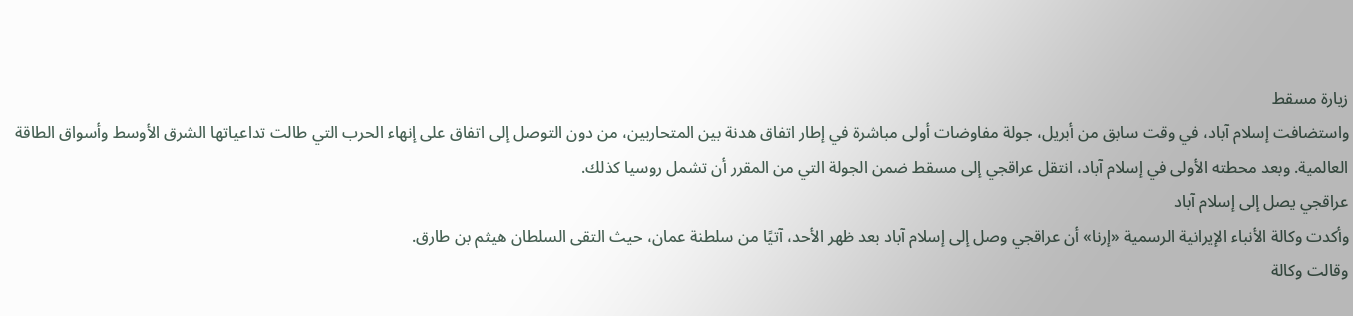زيارة مسقط
واستضافت إسلام آباد، في وقت سابق من أبريل، جولة مفاوضات أولى مباشرة في إطار اتفاق هدنة بين المتحاربين، من دون التوصل إلى اتفاق على إنهاء الحرب التي طالت تداعياتها الشرق الأوسط وأسواق الطاقة العالمية. وبعد محطته الأولى في إسلام آباد، انتقل عراقجي إلى مسقط ضمن الجولة التي من المقرر أن تشمل روسيا كذلك.
عراقجي يصل إلى إسلام آباد
وأكدت وكالة الأنباء الإيرانية الرسمية «إرنا» أن عراقجي وصل إلى إسلام آباد بعد ظهر الأحد، آتيًا من سلطنة عمان، حيث التقى السلطان هيثم بن طارق.
وقالت وكالة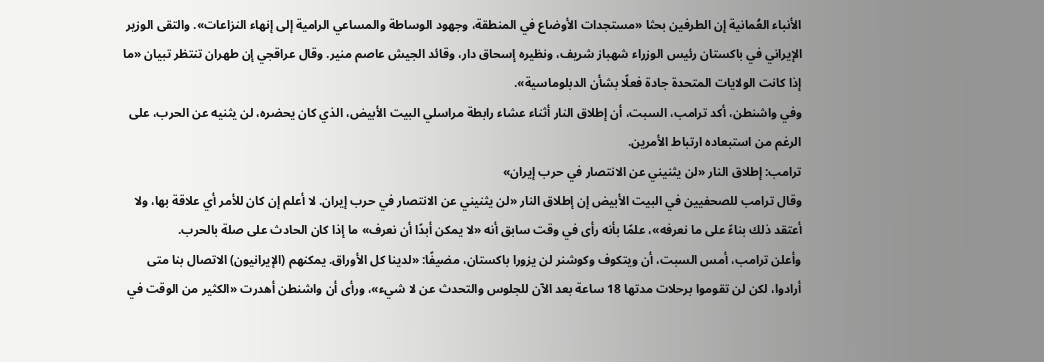الأنباء العُمانية إن الطرفين بحثا «مستجدات الأوضاع في المنطقة، وجهود الوساطة والمساعي الرامية إلى إنهاء النزاعات». والتقى الوزير الإيراني في باكستان رئيس الوزراء شهباز شريف، ونظيره إسحاق دار، وقائد الجيش عاصم منير. وقال عراقجي إن طهران تنتظر تبيان «ما إذا كانت الولايات المتحدة جادة فعلًا بشأن الدبلوماسية».
وفي واشنطن، أكد ترامب، السبت، أن إطلاق النار أثناء عشاء رابطة مراسلي البيت الأبيض، الذي كان يحضره، لن يثنيه عن الحرب، على الرغم من استبعاده ارتباط الأمرين.
ترامب: إطلاق النار «لن يثنيني عن الانتصار في حرب إيران»
وقال ترامب للصحفيين في البيت الأبيض إن إطلاق النار «لن يثنيني عن الانتصار في حرب إيران. لا أعلم إن كان للأمر أي علاقة بها، ولا أعتقد ذلك بناءً على ما نعرفه»، علمًا بأنه رأى في وقت سابق أنه «لا يمكن أبدًا أن نعرف» ما إذا كان الحادث على صلة بالحرب.
وأعلن ترامب، أمس السبت، أن ويتكوف وكوشنر لن يزورا باكستان، مضيفًا: «لدينا كل الأوراق. يمكنهم (الإيرانيون) الاتصال بنا متى أرادوا، لكن لن تقوموا برحلات مدتها 18 ساعة بعد الآن للجلوس والتحدث عن لا شيء»، ورأى أن واشنطن أهدرت «الكثير من الوقت في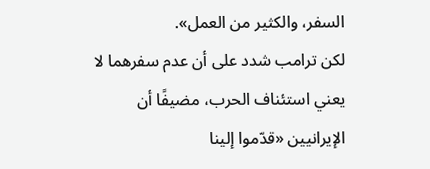السفر، والكثير من العمل».
لكن ترامب شدد على أن عدم سفرهما لا يعني استئناف الحرب، مضيفًا أن الإيرانيين «قدّموا إلينا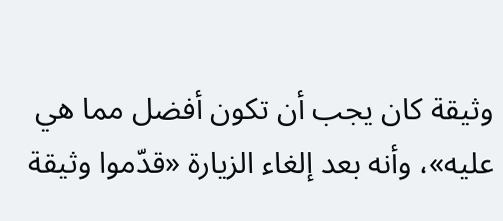وثيقة كان يجب أن تكون أفضل مما هي عليه»، وأنه بعد إلغاء الزيارة «قدّموا وثيقة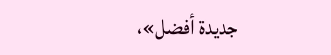جديدة أفضل»،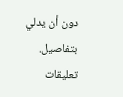دون أن يدلي بتفاصيل.
تعليقات